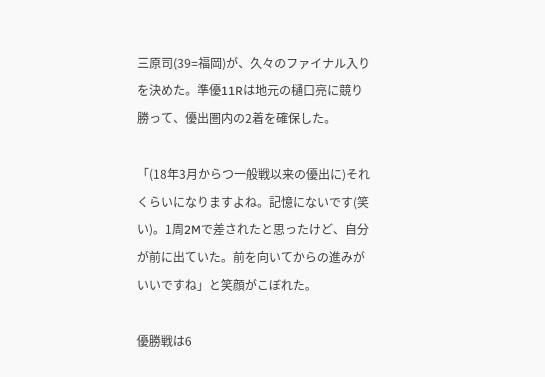三原司(39=福岡)が、久々のファイナル入りを決めた。準優11Rは地元の樋口亮に競り勝って、優出圏内の2着を確保した。

「(18年3月からつ一般戦以来の優出に)それくらいになりますよね。記憶にないです(笑い)。1周2Mで差されたと思ったけど、自分が前に出ていた。前を向いてからの進みがいいですね」と笑顔がこぼれた。

優勝戦は6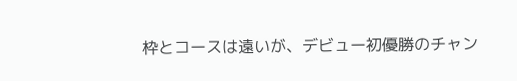枠とコースは遠いが、デビュー初優勝のチャン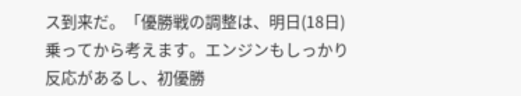ス到来だ。「優勝戦の調整は、明日(18日)乗ってから考えます。エンジンもしっかり反応があるし、初優勝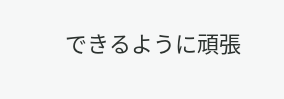できるように頑張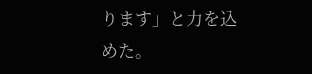ります」と力を込めた。